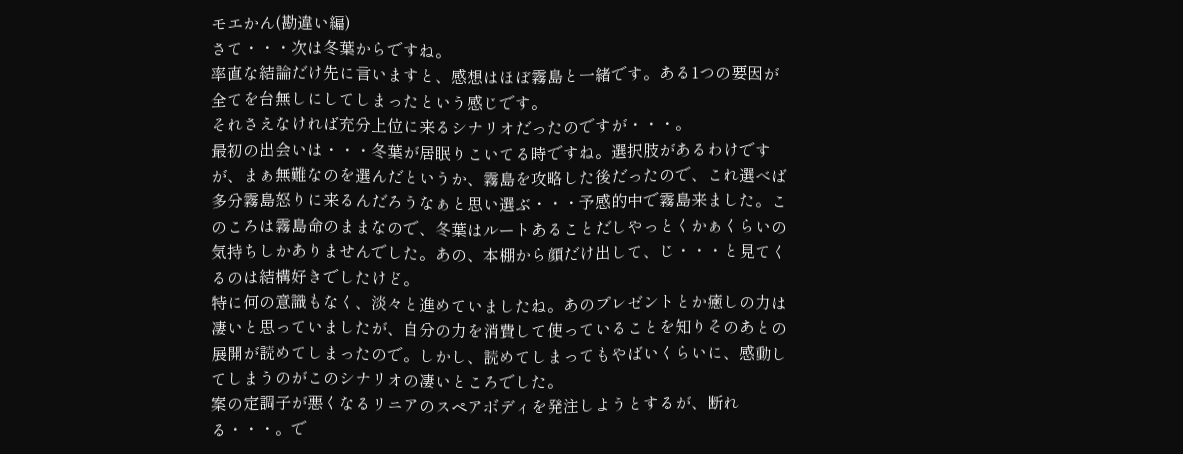モエかん(勘違い編)
さて・・・次は冬葉からですね。
率直な結論だけ先に言いますと、感想はほぼ霧島と一緒です。ある1つの要因が全てを台無しにしてしまったという感じです。
それさえなければ充分上位に来るシナリオだったのですが・・・。
最初の出会いは・・・冬葉が居眠りこいてる時ですね。選択肢があるわけですが、まぁ無難なのを選んだというか、霧島を攻略した後だったので、これ選べば多分霧島怒りに来るんだろうなぁと思い選ぶ・・・予感的中で霧島来ました。このころは霧島命のままなので、冬葉はルートあることだしやっとくかぁくらいの気持ちしかありませんでした。あの、本棚から顔だけ出して、じ・・・と見てくるのは結構好きでしたけど。
特に何の意識もなく、淡々と進めていましたね。あのプレゼントとか癒しの力は凄いと思っていましたが、自分の力を消費して使っていることを知りそのあとの展開が読めてしまったので。しかし、読めてしまってもやばいくらいに、感動してしまうのがこのシナリオの凄いところでした。
案の定調子が悪くなるリニアのスペアボディを発注しようとするが、断れる・・・。で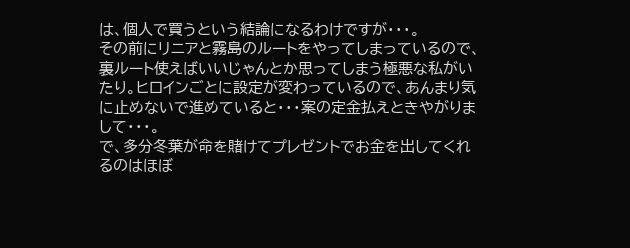は、個人で買うという結論になるわけですが・・・。
その前にリニアと霧島のルートをやってしまっているので、裏ルート使えばいいじゃんとか思ってしまう極悪な私がいたり。ヒロインごとに設定が変わっているので、あんまり気に止めないで進めていると・・・案の定金払えときやがりまして・・・。
で、多分冬葉が命を賭けてプレゼントでお金を出してくれるのはほぼ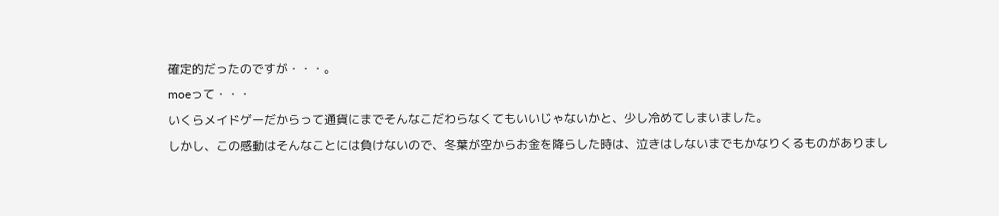確定的だったのですが・・・。
moeって・・・
いくらメイドゲーだからって通貨にまでそんなこだわらなくてもいいじゃないかと、少し冷めてしまいました。
しかし、この感動はそんなことには負けないので、冬葉が空からお金を降らした時は、泣きはしないまでもかなりくるものがありまし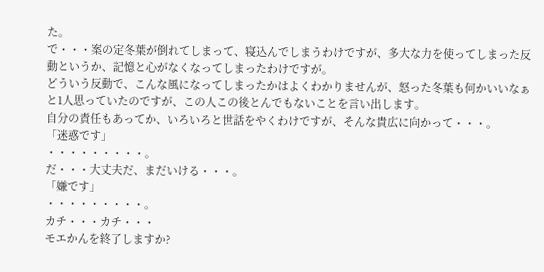た。
で・・・案の定冬葉が倒れてしまって、寝込んでしまうわけですが、多大な力を使ってしまった反動というか、記憶と心がなくなってしまったわけですが。
どういう反動で、こんな風になってしまったかはよくわかりませんが、怒った冬葉も何かいいなぁと1人思っていたのですが、この人この後とんでもないことを言い出します。
自分の責任もあってか、いろいろと世話をやくわけですが、そんな貴広に向かって・・・。
「迷惑です」
・・・・・・・・・。
だ・・・大丈夫だ、まだいける・・・。
「嫌です」
・・・・・・・・・。
カチ・・・カチ・・・
モエかんを終了しますか?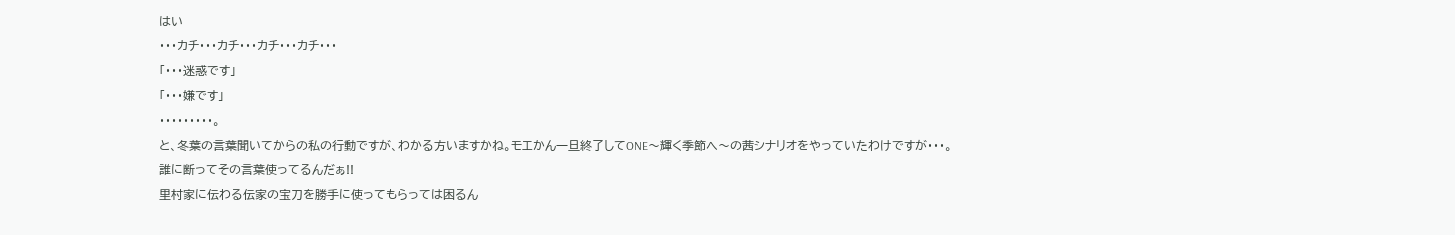はい
・・・カチ・・・カチ・・・カチ・・・カチ・・・
「・・・迷惑です」
「・・・嫌です」
・・・・・・・・・。
と、冬葉の言葉聞いてからの私の行動ですが、わかる方いますかね。モエかん一旦終了してONE〜輝く季節へ〜の茜シナリオをやっていたわけですが・・・。
誰に断ってその言葉使ってるんだぁ!!
里村家に伝わる伝家の宝刀を勝手に使ってもらっては困るん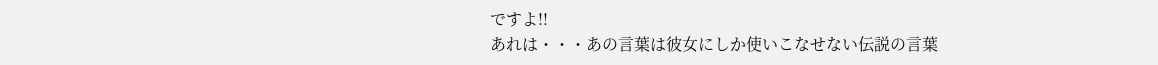ですよ!!
あれは・・・あの言葉は彼女にしか使いこなせない伝説の言葉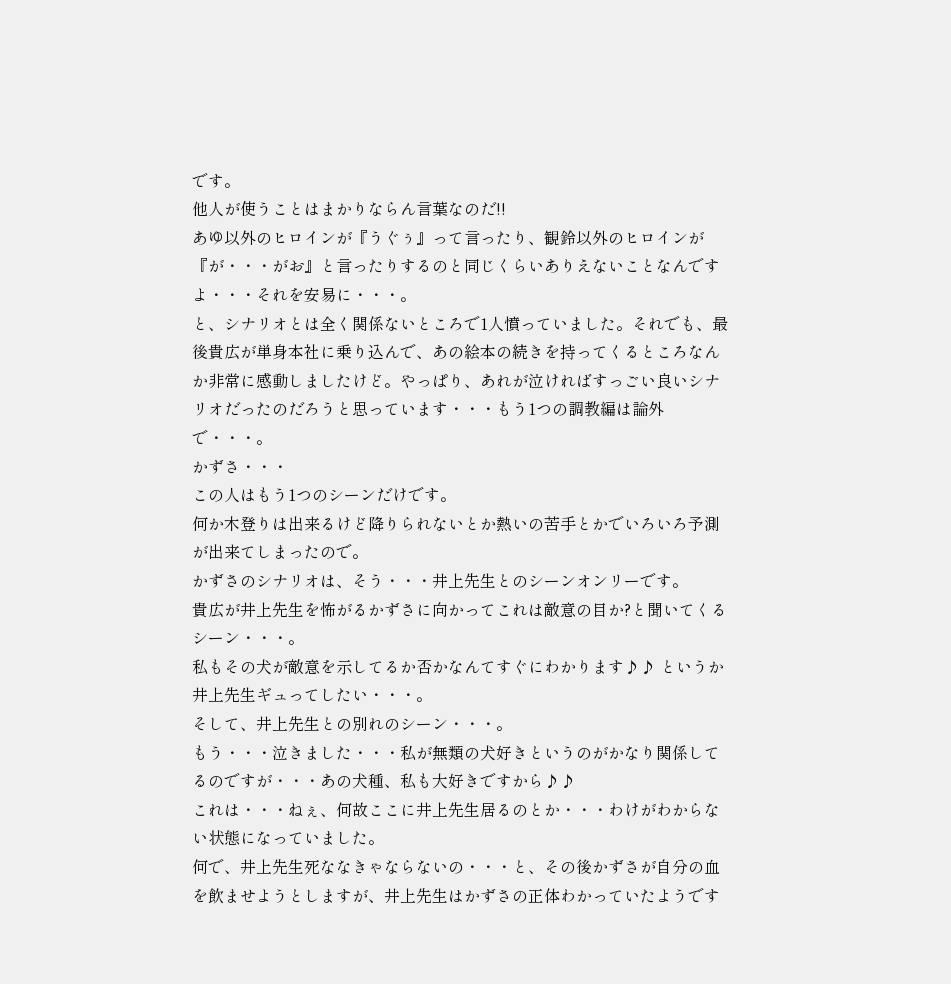です。
他人が使うことはまかりならん言葉なのだ!!
あゆ以外のヒロインが『うぐぅ』って言ったり、観鈴以外のヒロインが『が・・・がお』と言ったりするのと同じくらいありえないことなんですよ・・・それを安易に・・・。
と、シナリオとは全く関係ないところで1人憤っていました。それでも、最後貴広が単身本社に乗り込んで、あの絵本の続きを持ってくるところなんか非常に感動しましたけど。やっぱり、あれが泣ければすっごい良いシナリオだったのだろうと思っています・・・もう1つの調教編は論外で・・・。
かずさ・・・
この人はもう1つのシーンだけです。
何か木登りは出来るけど降りられないとか熱いの苦手とかでいろいろ予測が出来てしまったので。
かずさのシナリオは、そう・・・井上先生とのシーンオンリーです。
貴広が井上先生を怖がるかずさに向かってこれは敵意の目か?と聞いてくるシーン・・・。
私もその犬が敵意を示してるか否かなんてすぐにわかります♪♪ というか井上先生ギュってしたい・・・。
そして、井上先生との別れのシーン・・・。
もう・・・泣きました・・・私が無類の犬好きというのがかなり関係してるのですが・・・あの犬種、私も大好きですから♪♪
これは・・・ねぇ、何故ここに井上先生居るのとか・・・わけがわからない状態になっていました。
何で、井上先生死ななきゃならないの・・・と、その後かずさが自分の血を飲ませようとしますが、井上先生はかずさの正体わかっていたようです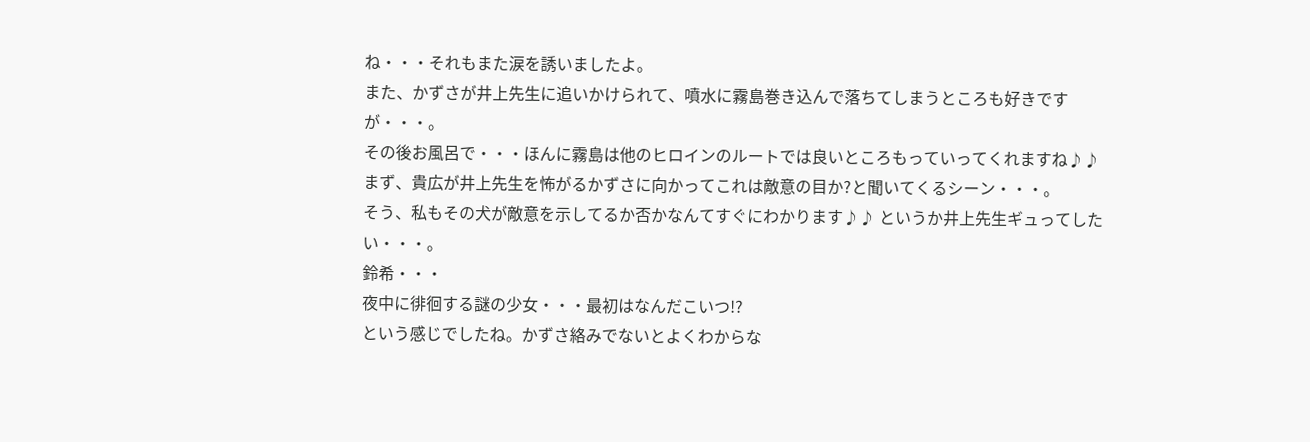ね・・・それもまた涙を誘いましたよ。
また、かずさが井上先生に追いかけられて、噴水に霧島巻き込んで落ちてしまうところも好きですが・・・。
その後お風呂で・・・ほんに霧島は他のヒロインのルートでは良いところもっていってくれますね♪♪
まず、貴広が井上先生を怖がるかずさに向かってこれは敵意の目か?と聞いてくるシーン・・・。
そう、私もその犬が敵意を示してるか否かなんてすぐにわかります♪♪ というか井上先生ギュってしたい・・・。
鈴希・・・
夜中に徘徊する謎の少女・・・最初はなんだこいつ!?
という感じでしたね。かずさ絡みでないとよくわからな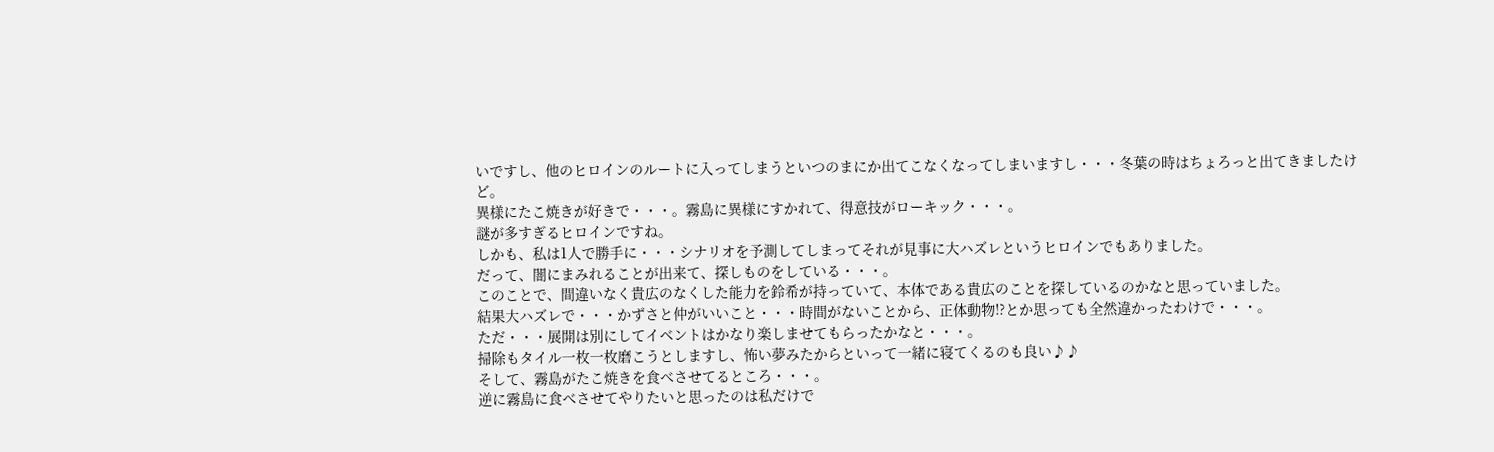いですし、他のヒロインのルートに入ってしまうといつのまにか出てこなくなってしまいますし・・・冬葉の時はちょろっと出てきましたけど。
異様にたこ焼きが好きで・・・。霧島に異様にすかれて、得意技がローキック・・・。
謎が多すぎるヒロインですね。
しかも、私は1人で勝手に・・・シナリオを予測してしまってそれが見事に大ハズレというヒロインでもありました。
だって、闇にまみれることが出来て、探しものをしている・・・。
このことで、間違いなく貴広のなくした能力を鈴希が持っていて、本体である貴広のことを探しているのかなと思っていました。
結果大ハズレで・・・かずさと仲がいいこと・・・時間がないことから、正体動物!?とか思っても全然違かったわけで・・・。
ただ・・・展開は別にしてイベントはかなり楽しませてもらったかなと・・・。
掃除もタイル一枚一枚磨こうとしますし、怖い夢みたからといって一緒に寝てくるのも良い♪♪
そして、霧島がたこ焼きを食べさせてるところ・・・。
逆に霧島に食べさせてやりたいと思ったのは私だけで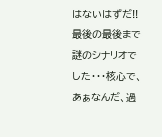はないはずだ!!
最後の最後まで謎のシナリオでした・・・核心で、あぁなんだ、過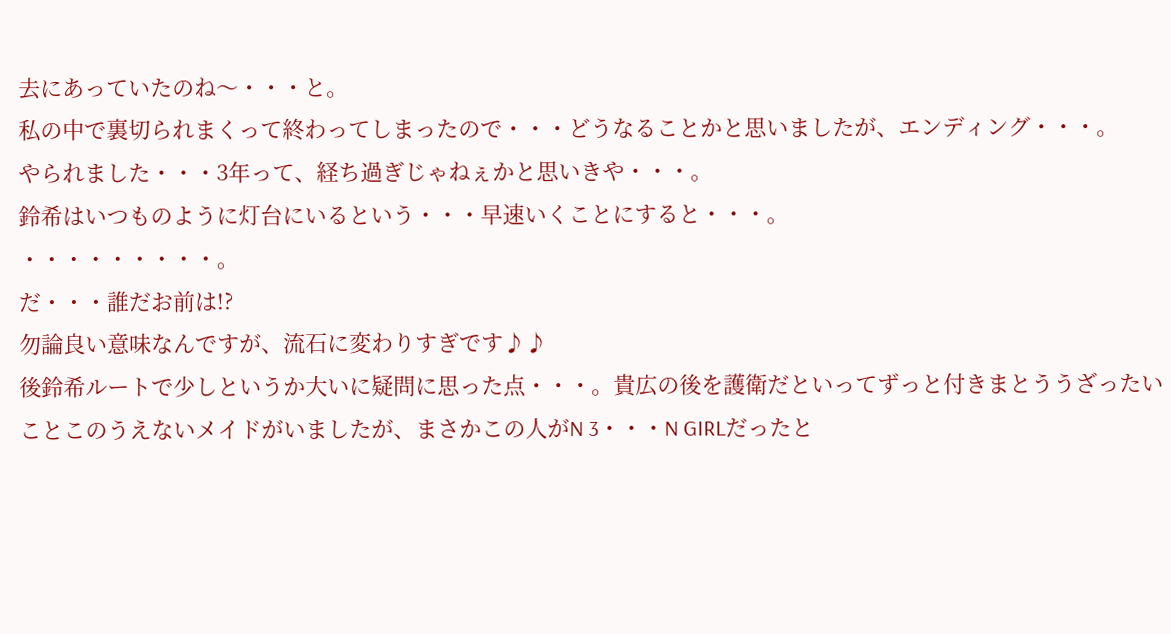去にあっていたのね〜・・・と。
私の中で裏切られまくって終わってしまったので・・・どうなることかと思いましたが、エンディング・・・。
やられました・・・3年って、経ち過ぎじゃねぇかと思いきや・・・。
鈴希はいつものように灯台にいるという・・・早速いくことにすると・・・。
・・・・・・・・・。
だ・・・誰だお前は!?
勿論良い意味なんですが、流石に変わりすぎです♪♪
後鈴希ルートで少しというか大いに疑問に思った点・・・。貴広の後を護衛だといってずっと付きまとううざったいことこのうえないメイドがいましたが、まさかこの人がN 3・・・N GIRLだったと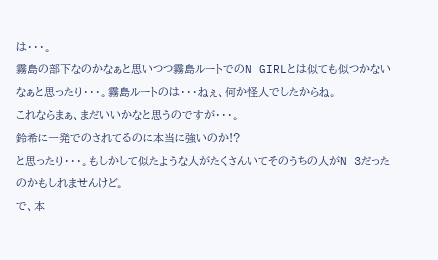は・・・。
霧島の部下なのかなぁと思いつつ霧島ルートでのN GIRLとは似ても似つかないなぁと思ったり・・・。霧島ルートのは・・・ねぇ、何か怪人でしたからね。
これならまぁ、まだいいかなと思うのですが・・・。
鈴希に一発でのされてるのに本当に強いのか!?
と思ったり・・・。もしかして似たような人がたくさんいてそのうちの人がN 3だったのかもしれませんけど。
で、本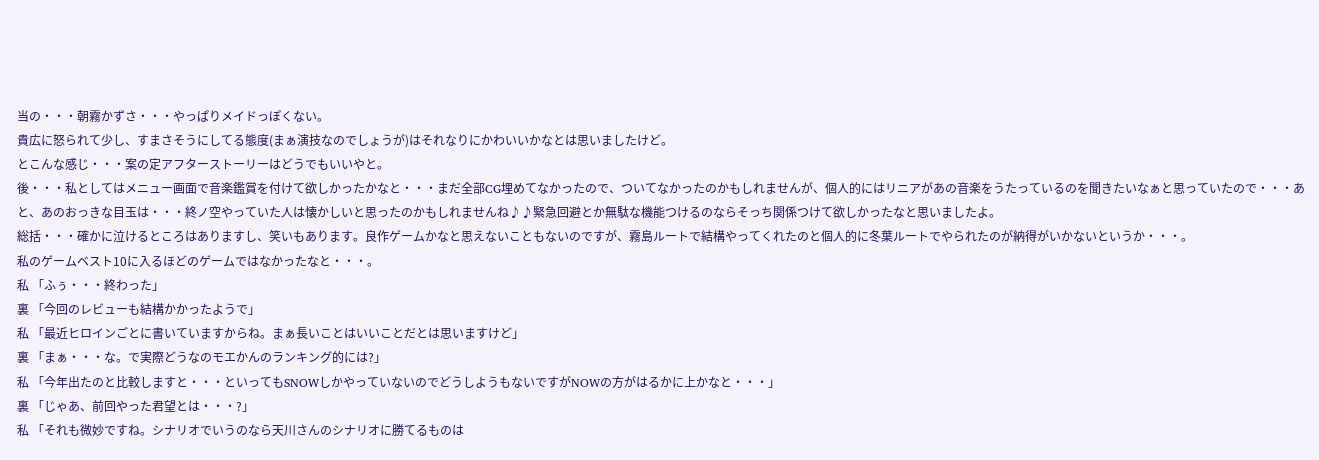当の・・・朝霧かずさ・・・やっぱりメイドっぽくない。
貴広に怒られて少し、すまさそうにしてる態度(まぁ演技なのでしょうが)はそれなりにかわいいかなとは思いましたけど。
とこんな感じ・・・案の定アフターストーリーはどうでもいいやと。
後・・・私としてはメニュー画面で音楽鑑賞を付けて欲しかったかなと・・・まだ全部CG埋めてなかったので、ついてなかったのかもしれませんが、個人的にはリニアがあの音楽をうたっているのを聞きたいなぁと思っていたので・・・あと、あのおっきな目玉は・・・終ノ空やっていた人は懐かしいと思ったのかもしれませんね♪♪緊急回避とか無駄な機能つけるのならそっち関係つけて欲しかったなと思いましたよ。
総括・・・確かに泣けるところはありますし、笑いもあります。良作ゲームかなと思えないこともないのですが、霧島ルートで結構やってくれたのと個人的に冬葉ルートでやられたのが納得がいかないというか・・・。
私のゲームベスト10に入るほどのゲームではなかったなと・・・。
私 「ふぅ・・・終わった」
裏 「今回のレビューも結構かかったようで」
私 「最近ヒロインごとに書いていますからね。まぁ長いことはいいことだとは思いますけど」
裏 「まぁ・・・な。で実際どうなのモエかんのランキング的には?」
私 「今年出たのと比較しますと・・・といってもSNOWしかやっていないのでどうしようもないですがNOWの方がはるかに上かなと・・・」
裏 「じゃあ、前回やった君望とは・・・?」
私 「それも微妙ですね。シナリオでいうのなら天川さんのシナリオに勝てるものは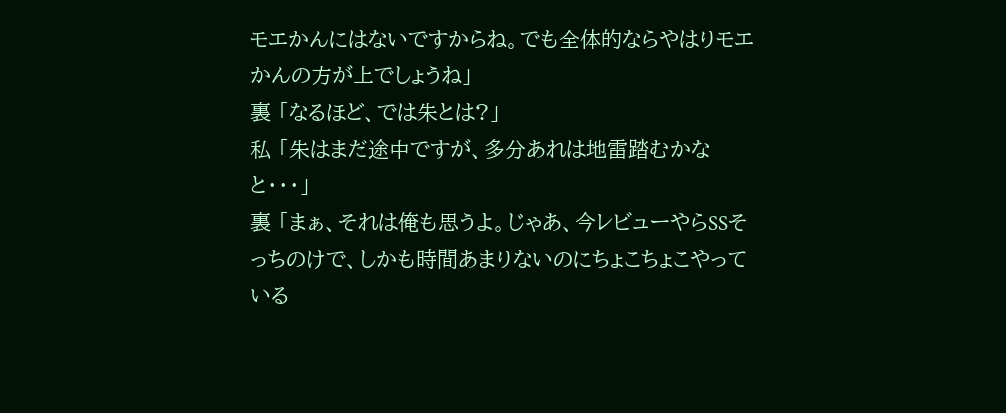モエかんにはないですからね。でも全体的ならやはりモエかんの方が上でしょうね」
裏 「なるほど、では朱とは?」
私 「朱はまだ途中ですが、多分あれは地雷踏むかなと・・・」
裏 「まぁ、それは俺も思うよ。じゃあ、今レビューやらSSそっちのけで、しかも時間あまりないのにちょこちょこやっている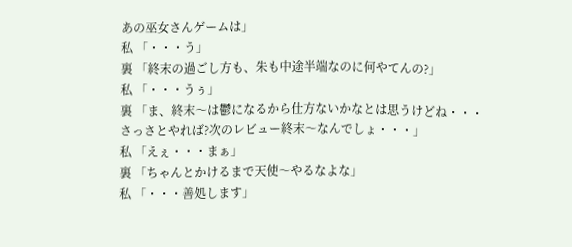あの巫女さんゲームは」
私 「・・・う」
裏 「終末の過ごし方も、朱も中途半端なのに何やてんの?」
私 「・・・うぅ」
裏 「ま、終末〜は鬱になるから仕方ないかなとは思うけどね・・・さっさとやれば?次のレビュー終末〜なんでしょ・・・」
私 「えぇ・・・まぁ」
裏 「ちゃんとかけるまで天使〜やるなよな」
私 「・・・善処します」